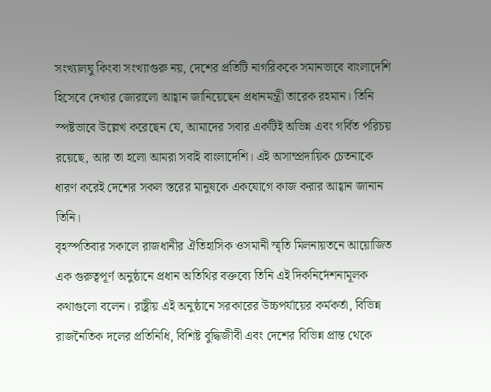সংখ্যালঘু কিংবা সংখ্যাগুরু নয়, দেশের প্রতিটি নাগরিককে সমানভাবে বাংলাদেশি হিসেবে দেখার জোরালো আহ্বান জানিয়েছেন প্রধানমন্ত্রী তারেক রহমান। তিনি স্পষ্টভাবে উল্লেখ করেছেন যে, আমাদের সবার একটিই অভিন্ন এবং গর্বিত পরিচয় রয়েছে, আর তা হলো আমরা সবাই বাংলাদেশি। এই অসাম্প্রদায়িক চেতনাকে ধারণ করেই দেশের সকল স্তরের মানুষকে একযোগে কাজ করার আহ্বান জানান তিনি।
বৃহস্পতিবার সকালে রাজধানীর ঐতিহাসিক ওসমানী স্মৃতি মিলনায়তনে আয়োজিত এক গুরুত্বপূর্ণ অনুষ্ঠানে প্রধান অতিথির বক্তব্যে তিনি এই দিকনির্দেশনামূলক কথাগুলো বলেন। রাষ্ট্রীয় এই অনুষ্ঠানে সরকারের উচ্চপর্যায়ের কর্মকর্তা, বিভিন্ন রাজনৈতিক দলের প্রতিনিধি, বিশিষ্ট বুদ্ধিজীবী এবং দেশের বিভিন্ন প্রান্ত থেকে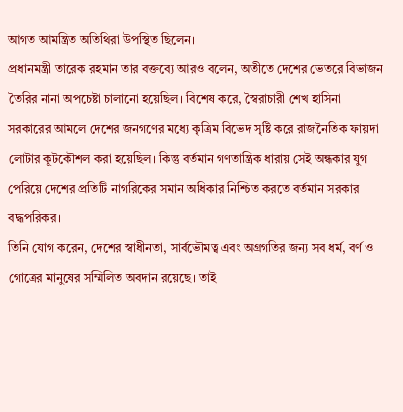আগত আমন্ত্রিত অতিথিরা উপস্থিত ছিলেন।
প্রধানমন্ত্রী তারেক রহমান তার বক্তব্যে আরও বলেন, অতীতে দেশের ভেতরে বিভাজন তৈরির নানা অপচেষ্টা চালানো হয়েছিল। বিশেষ করে, স্বৈরাচারী শেখ হাসিনা সরকারের আমলে দেশের জনগণের মধ্যে কৃত্রিম বিভেদ সৃষ্টি করে রাজনৈতিক ফায়দা লোটার কূটকৌশল করা হয়েছিল। কিন্তু বর্তমান গণতান্ত্রিক ধারায় সেই অন্ধকার যুগ পেরিয়ে দেশের প্রতিটি নাগরিকের সমান অধিকার নিশ্চিত করতে বর্তমান সরকার বদ্ধপরিকর।
তিনি যোগ করেন, দেশের স্বাধীনতা, সার্বভৌমত্ব এবং অগ্রগতির জন্য সব ধর্ম, বর্ণ ও গোত্রের মানুষের সম্মিলিত অবদান রয়েছে। তাই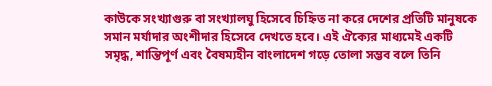কাউকে সংখ্যাগুরু বা সংখ্যালঘু হিসেবে চিহ্নিত না করে দেশের প্রতিটি মানুষকে সমান মর্যাদার অংশীদার হিসেবে দেখতে হবে। এই ঐক্যের মাধ্যমেই একটি সমৃদ্ধ, শান্তিপূর্ণ এবং বৈষম্যহীন বাংলাদেশ গড়ে তোলা সম্ভব বলে তিনি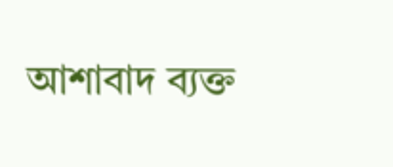আশাবাদ ব্যক্ত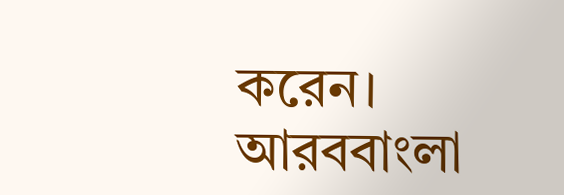করেন।
আরববাংলা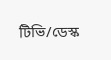টিভি/ডেস্ক